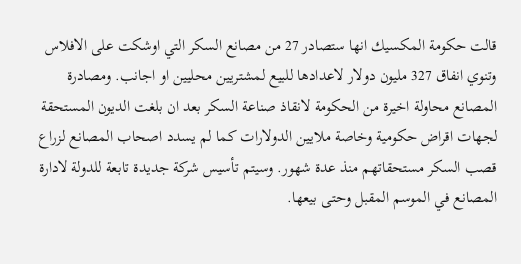قالت حكومة المكسيك انها ستصادر 27 من مصانع السكر التي اوشكت على الافلاس وتنوي انفاق 327 مليون دولار لاعدادها للبيع لمشتريين محليين او اجانب. ومصادرة المصانع محاولة اخيرة من الحكومة لانقاذ صناعة السكر بعد ان بلغت الديون المستحقة لجهات اقراض حكومية وخاصة ملايين الدولارات كما لم يسدد اصحاب المصانع لزراع قصب السكر مستحقاتهم منذ عدة شهور. وسيتم تأسيس شركة جديدة تابعة للدولة لادارة المصانع في الموسم المقبل وحتى بيعها.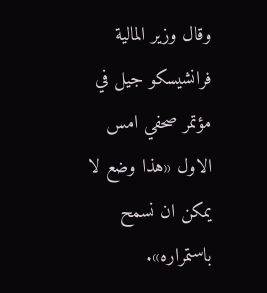وقال وزير المالية فرانشيسكو جيل في مؤتمر صحفي امس الاول «هذا وضع لا يمكن ان نسمح باستمراره».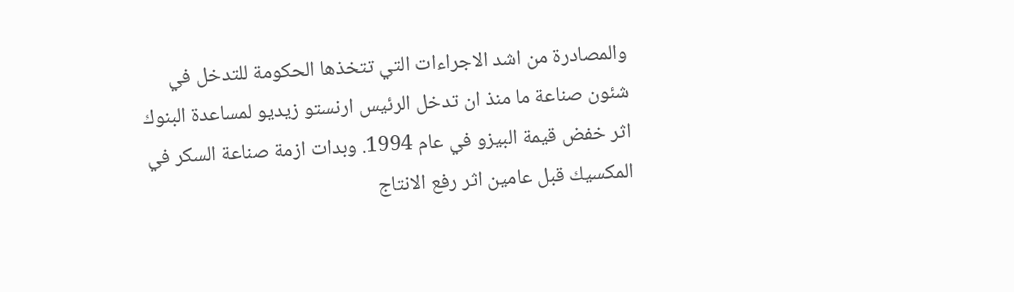والمصادرة من اشد الاجراءات التي تتخذها الحكومة للتدخل في شئون صناعة ما منذ ان تدخل الرئيس ارنستو زيديو لمساعدة البنوك اثر خفض قيمة البيزو في عام 1994. وبدات ازمة صناعة السكر في المكسيك قبل عامين اثر رفع الانتاج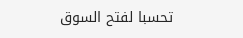تحسبا لفتح السوق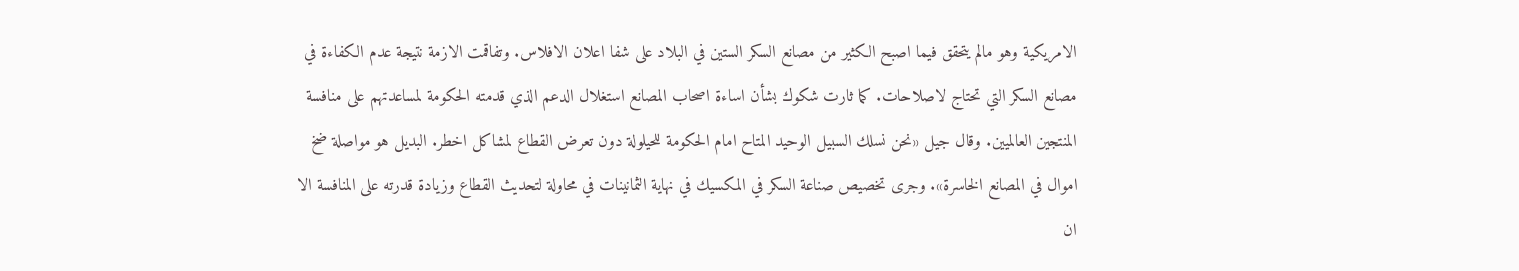الامريكية وهو مالم يتحقق فيما اصبح الكثير من مصانع السكر الستين في البلاد على شفا اعلان الافلاس. وتفاقمت الازمة نتيجة عدم الكفاءة في مصانع السكر التي تحتاج لاصلاحات. كما ثارت شكوك بشأن اساءة اصحاب المصانع استغلال الدعم الذي قدمته الحكومة لمساعدتهم على منافسة المنتجين العالميين. وقال جيل «نحن نسلك السبيل الوحيد المتاح امام الحكومة للحيلولة دون تعرض القطاع لمشاكل اخطر. البديل هو مواصلة ضخ اموال في المصانع الخاسرة». وجرى تخصيص صناعة السكر في المكسيك في نهاية الثمانينات في محاولة لتحديث القطاع وزيادة قدرته على المنافسة الا ان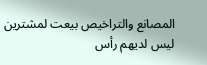المصانع والتراخيص بيعت لمشترين ليس لديهم رأس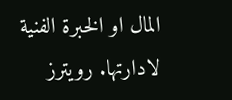المال او الخبرة الفنية لادارتها. رويترز